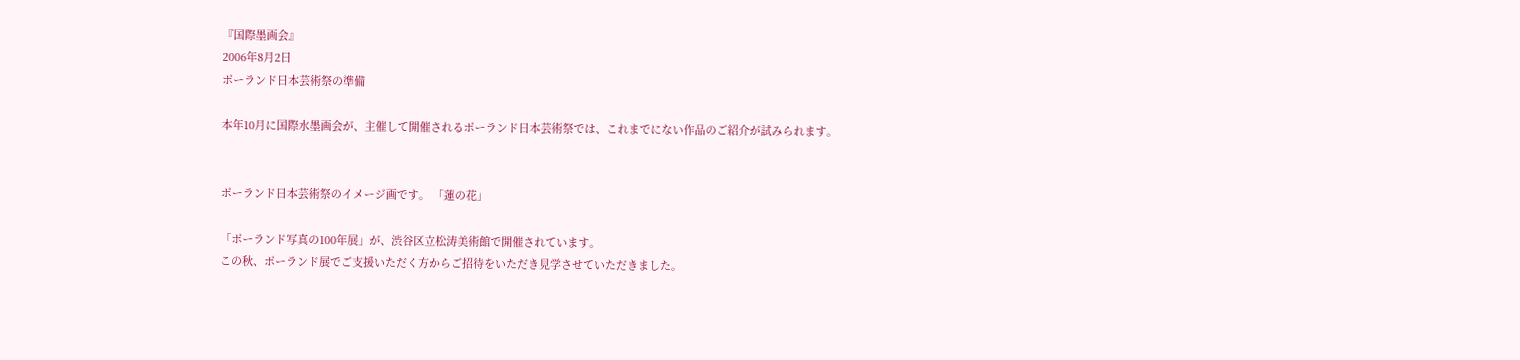『国際墨画会』
2006年8月2日
ポーランド日本芸術祭の準備

本年10月に国際水墨画会が、主催して開催されるポーランド日本芸術祭では、これまでにない作品のご紹介が試みられます。


ポーランド日本芸術祭のイメージ画です。 「蓮の花」

「ポーランド写真の100年展」が、渋谷区立松涛美術館で開催されています。
この秋、ポーランド展でご支援いただく方からご招待をいただき見学させていただきました。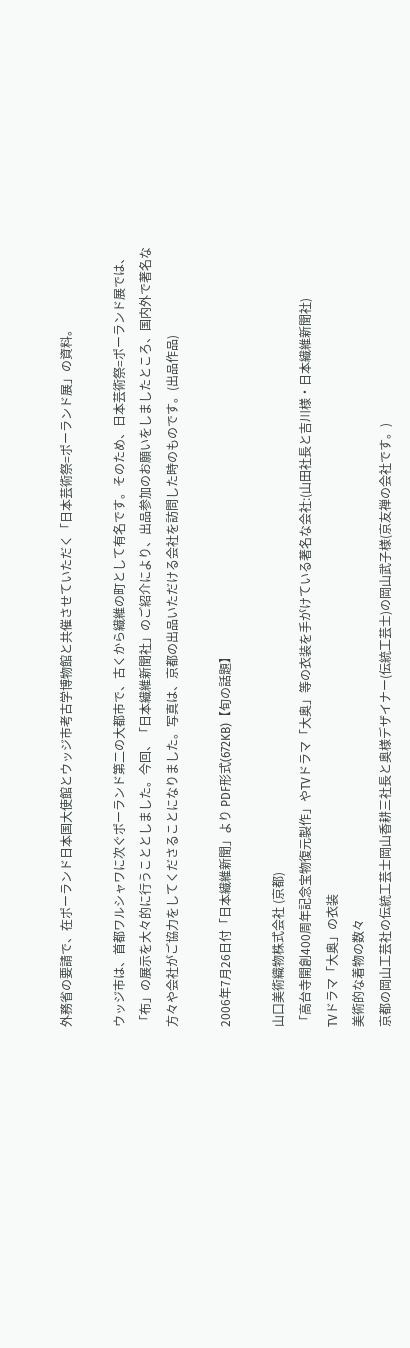外務省の要請で、在ポーランド日本国大使館とウッジ市考古学博物館と共催させていただく「日本芸術祭=ポーランド展」の資料。

ウッジ市は、首都ワルシャワに次ぐポーランド第二の大都市で、古くから繊維の町として有名です。そのため、日本芸術祭=ポーランド展では、「布」の展示を大々的に行うこととしました。今回、「日本繊維新聞社」のご紹介により、出品参加のお願いをしましたところ、国内外で著名な方々や会社がご協力をしてくださることになりました。写真は、京都の出品いただける会社を訪問した時のものです。(出品作品)

2006年7月26日付「日本繊維新聞」より PDF形式(672KB)【旬の話題】

山口美術織物株式会社 (京都)
「高台寺開創400周年記念宝物復元製作」やTVドラマ「大奥」等の衣装を手がけている著名な会社:(山田社長と吉川様・日本繊維新聞社)
TVドラマ「大奥」の衣装
美術的な着物の数々
京都の岡山工芸社の伝統工芸士岡山香耕三社長と奥様デザイナー(伝統工芸士)の岡山武子様(京友禅の会社です。)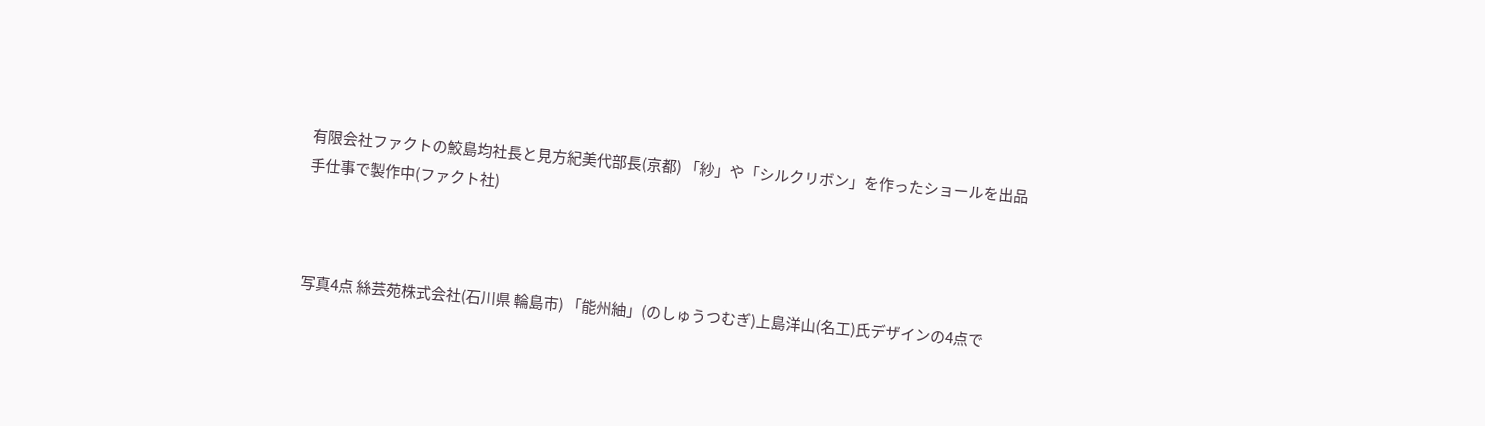有限会社ファクトの鮫島均社長と見方紀美代部長(京都) 「紗」や「シルクリボン」を作ったショールを出品
手仕事で製作中(ファクト社)



写真4点 絲芸苑株式会社(石川県 輪島市) 「能州紬」(のしゅうつむぎ)上島洋山(名工)氏デザインの4点で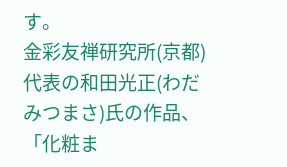す。
金彩友禅研究所(京都) 代表の和田光正(わだみつまさ)氏の作品、「化粧ま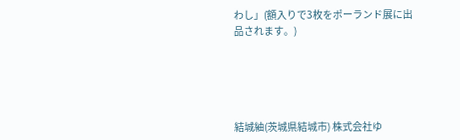わし」(額入りで3枚をポーランド展に出品されます。)





結城紬(茨城県結城市) 株式会社ゆ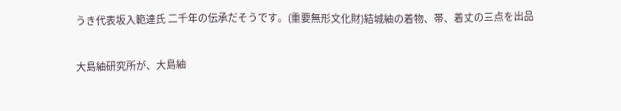うき代表坂入範達氏 二千年の伝承だそうです。(重要無形文化財)結城紬の着物、帯、着丈の三点を出品

大島紬研究所が、大島紬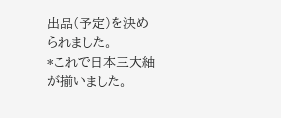出品(予定)を決められました。
*これで日本三大紬が揃いました。